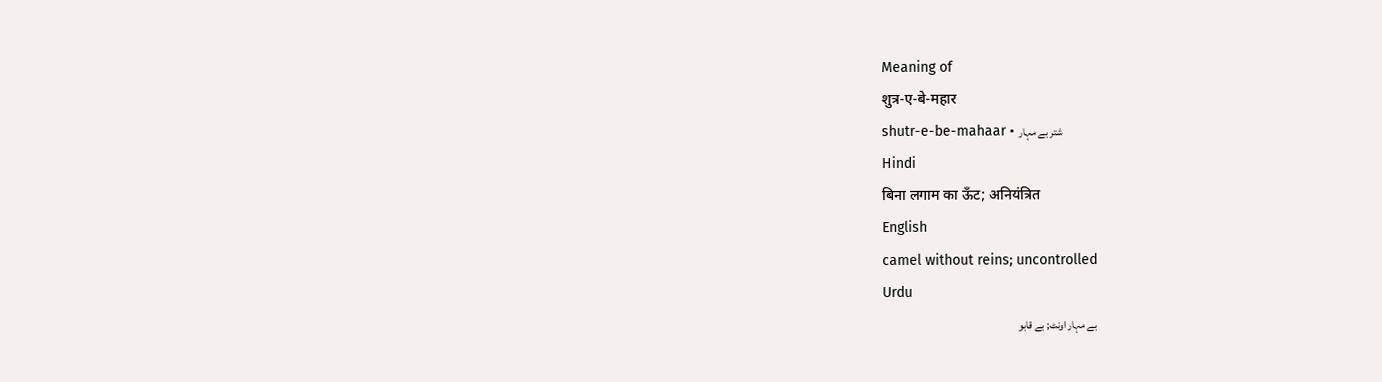Meaning of
शुत्र-ए-बे-महार
shutr-e-be-mahaar • شتر بے مہار
Hindi
बिना लगाम का ऊँट; अनियंत्रित
English
camel without reins; uncontrolled
Urdu
بے مہار اونٹ; بے قابو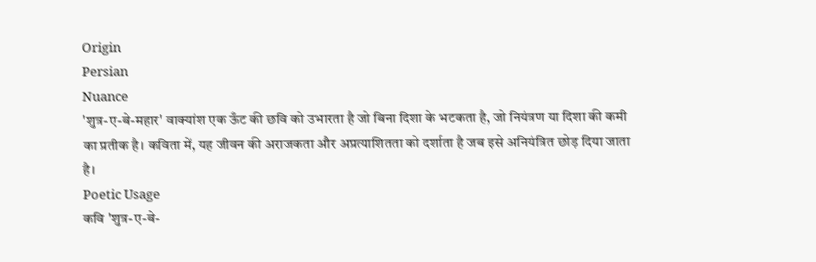Origin
Persian
Nuance
'शुत्र-ए-बे-महार' वाक्यांश एक ऊँट की छवि को उभारता है जो बिना दिशा के भटकता है, जो नियंत्रण या दिशा की कमी का प्रतीक है। कविता में, यह जीवन की अराजकता और अप्रत्याशितता को दर्शाता है जब इसे अनियंत्रित छोड़ दिया जाता है।
Poetic Usage
कवि 'शुत्र-ए-बे-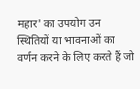महार' का उपयोग उन स्थितियों या भावनाओं का वर्णन करने के लिए करते हैं जो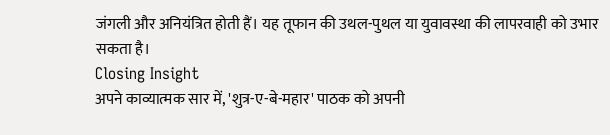जंगली और अनियंत्रित होती हैं। यह तूफान की उथल-पुथल या युवावस्था की लापरवाही को उभार सकता है।
Closing Insight
अपने काव्यात्मक सार में, 'शुत्र-ए-बे-महार' पाठक को अपनी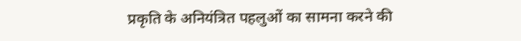प्रकृति के अनियंत्रित पहलुओं का सामना करने की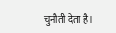चुनौती देता है।